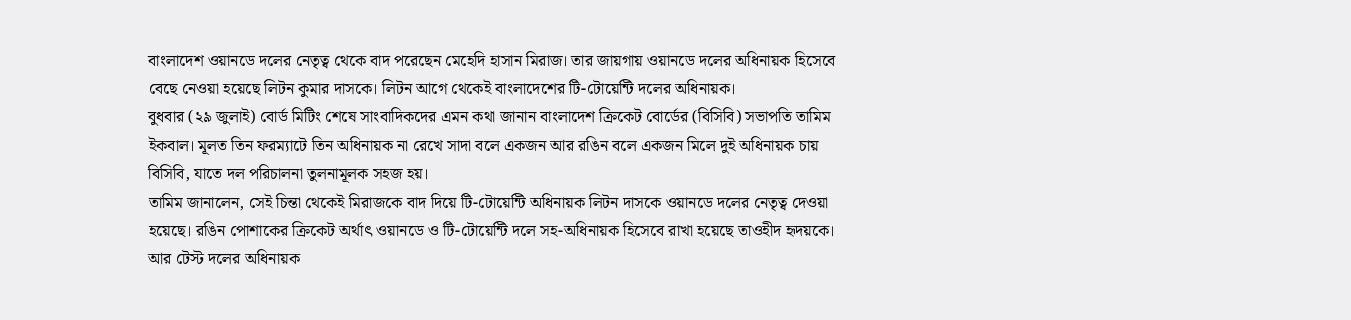বাংলাদেশ ওয়ানডে দলের নেতৃত্ব থেকে বাদ পরেছেন মেহেদি হাসান মিরাজ। তার জায়গায় ওয়ানডে দলের অধিনায়ক হিসেবে বেছে নেওয়া হয়েছে লিটন কুমার দাসকে। লিটন আগে থেকেই বাংলাদেশের টি-টোয়েন্টি দলের অধিনায়ক।
বুধবার (২৯ জুলাই) বোর্ড মিটিং শেষে সাংবাদিকদের এমন কথা জানান বাংলাদেশ ক্রিকেট বোর্ডের (বিসিবি) সভাপতি তামিম ইকবাল। মূলত তিন ফরম্যাটে তিন অধিনায়ক না রেখে সাদা বলে একজন আর রঙিন বলে একজন মিলে দুই অধিনায়ক চায় বিসিবি, যাতে দল পরিচালনা তুলনামূলক সহজ হয়।
তামিম জানালেন, সেই চিন্তা থেকেই মিরাজকে বাদ দিয়ে টি-টোয়েন্টি অধিনায়ক লিটন দাসকে ওয়ানডে দলের নেতৃত্ব দেওয়া হয়েছে। রঙিন পোশাকের ক্রিকেট অর্থাৎ ওয়ানডে ও টি-টোয়েন্টি দলে সহ-অধিনায়ক হিসেবে রাখা হয়েছে তাওহীদ হৃদয়কে। আর টেস্ট দলের অধিনায়ক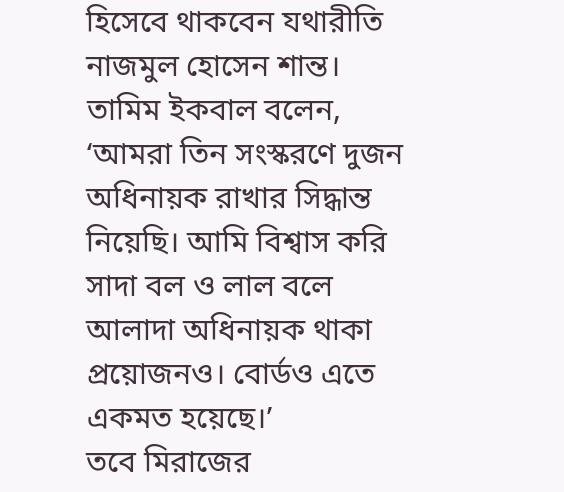হিসেবে থাকবেন যথারীতি নাজমুল হোসেন শান্ত।
তামিম ইকবাল বলেন, ‘আমরা তিন সংস্করণে দুজন অধিনায়ক রাখার সিদ্ধান্ত নিয়েছি। আমি বিশ্বাস করি সাদা বল ও লাল বলে আলাদা অধিনায়ক থাকা প্রয়োজনও। বোর্ডও এতে একমত হয়েছে।’
তবে মিরাজের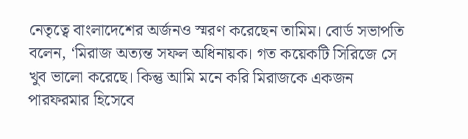নেতৃত্বে বাংলাদেশের অর্জনও স্মরণ করেছেন তামিম। বোর্ড সভাপতি বলেন, ‘মিরাজ অত্যন্ত সফল অধিনায়ক। গত কয়েকটি সিরিজে সে খুব ভালো করেছে। কিন্তু আমি মনে করি মিরাজকে একজন পারফরমার হিসেবে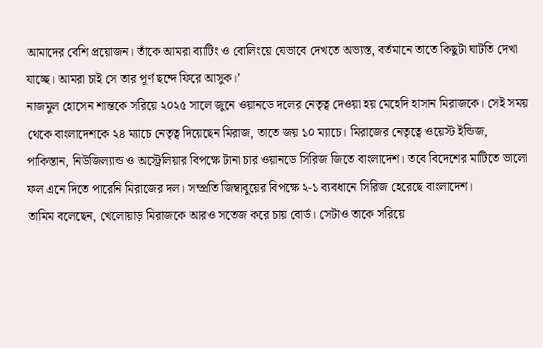আমাদের বেশি প্রয়োজন। তাঁকে আমরা ব্যাটিং ও বোলিংয়ে যেভাবে দেখতে অভ্যস্ত, বর্তমানে তাতে কিছুটা ঘাটতি দেখা যাচ্ছে। আমরা চাই সে তার পূর্ণ ছন্দে ফিরে আসুক।’
নাজমুল হোসেন শান্তকে সরিয়ে ২০২৫ সালে জুনে ওয়ানডে দলের নেতৃত্ব দেওয়া হয় মেহেদি হাসান মিরাজকে। সেই সময় থেকে বাংলাদেশকে ২৪ ম্যাচে নেতৃত্ব দিয়েছেন মিরাজ, তাতে জয় ১০ ম্যাচে। মিরাজের নেতৃত্বে ওয়েস্ট ইন্ডিজ, পাকিস্তান, নিউজিল্যান্ড ও অস্ট্রেলিয়ার বিপক্ষে টানা চার ওয়ানডে সিরিজ জিতে বাংলাদেশ। তবে বিদেশের মাটিতে ভালো ফল এনে দিতে পারেনি মিরাজের দল। সম্প্রতি জিম্বাবুয়ের বিপক্ষে ২-১ ব্যবধানে সিরিজ হেরেছে বাংলাদেশ।
তামিম বলেছেন, খেলোয়াড় মিরাজকে আরও সতেজ করে চায় বোর্ড। সেটাও তাকে সরিয়ে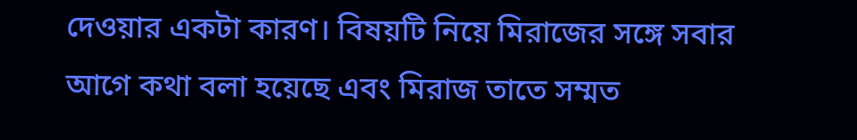দেওয়ার একটা কারণ। বিষয়টি নিয়ে মিরাজের সঙ্গে সবার আগে কথা বলা হয়েছে এবং মিরাজ তাতে সম্মত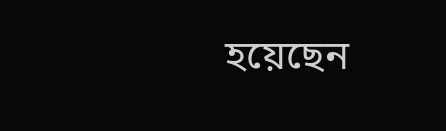হয়েছেন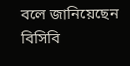বলে জানিয়েছেন বিসিবি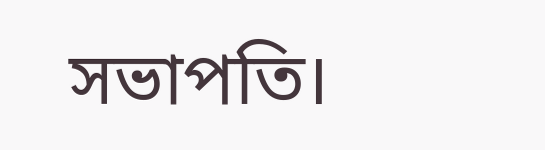সভাপতি।